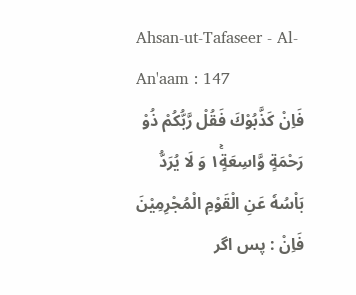Ahsan-ut-Tafaseer - Al-An'aam : 147
فَاِنْ كَذَّبُوْكَ فَقُلْ رَّبُّكُمْ ذُوْ رَحْمَةٍ وَّاسِعَةٍ١ۚ وَ لَا یُرَدُّ بَاْسُهٗ عَنِ الْقَوْمِ الْمُجْرِمِیْنَ
فَاِنْ : پس اگر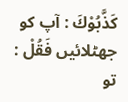كَذَّبُوْكَ : آپ کو جھٹلائیں فَقُلْ : تو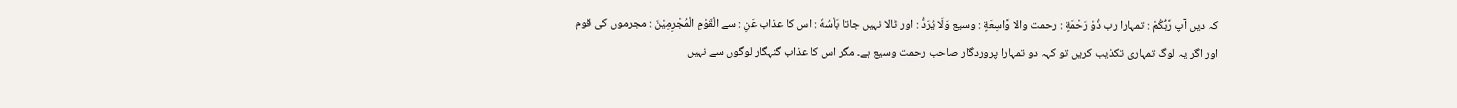کہ دیں آپ رَّبُّكُمْ : تمہارا رب ذُوْ رَحْمَةٍ : رحمت والا وَّاسِعَةٍ : وسیع وَلَا يُرَدُّ : اور ٹالا نہیں جاتا بَاْسُهٗ : اس کا عذاب عَنِ : سے الْقَوْمِ الْمُجْرِمِيْنَ : مجرموں کی قوم
اور اگر یہ لوگ تمہاری تکذیب کریں تو کہہ دو تمہارا پروردگار صاحب رحمت وسیع ہے۔ مگر اس کا عذاب گنہگار لوگوں سے نہیں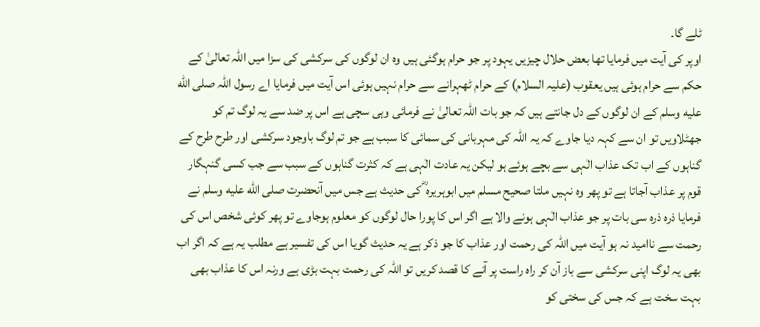ٹلے گا۔
اوپر کی آیت میں فرمایا تھا بعض حلال چیزیں یہود پر جو حرام ہوگئی ہیں وہ ان لوگوں کی سرکشی کی سزا میں اللہ تعالیٰ کے حکم سے حرام ہوئی ہیں یعقوب (علیہ السلام) کے حرام ٹھہرانے سے حرام نہیں ہوئی اس آیت میں فرمایا اے رسول اللہ صلى الله عليه وسلم کے ان لوگوں کے دل جانتے ہیں کہ جو بات اللہ تعالیٰ نے فرمائی وہی سچی ہے اس پر ضد سے یہ لوگ تم کو جھٹلاویں تو ان سے کہہ دیا جاوے کہ یہ اللہ کی مہربانی کی سمائی کا سبب ہے جو تم لوگ باوجود سرکشی اور طرح طرح کے گناہوں کے اب تک عذاب الٰہی سے بچے ہوئے ہو لیکن یہ عادت الٰہی ہے کہ کثرت گناہوں کے سبب سے جب کسی گنہگار قوم پر عذاب آجاتا ہے تو پھر وہ نہیں ملتا صحیح مسلم میں ابوہریرہ ؓ کی حدیث ہے جس میں آنحضرت صلى الله عليه وسلم نے فرمایا ذرہ ذرہ سی بات پر جو عذاب الٰہی ہونے والا ہے اگر اس کا پورا حال لوگوں کو معلوم ہوجاوے تو پھر کوئی شخص اس کی رحمت سے ناامید نہ ہو آیت میں اللہ کی رحمت اور عذاب کا جو ذکر ہے یہ حدیث گویا اس کی تفسیر ہے مطلب یہ ہے کہ اگر اب بھی یہ لوگ اپنی سرکشی سے باز آن کر راہ راست پر آنے کا قصد کریں تو اللہ کی رحمت بہت بڑی ہے ورنہ اس کا عذاب بھی بہت سخت ہے کہ جس کی سختی کو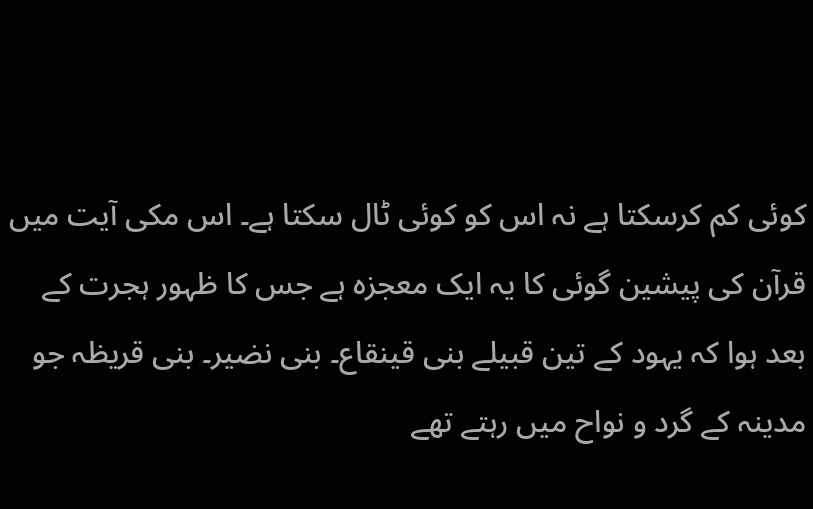کوئی کم کرسکتا ہے نہ اس کو کوئی ٹال سکتا ہے۔ اس مکی آیت میں قرآن کی پیشین گوئی کا یہ ایک معجزہ ہے جس کا ظہور ہجرت کے بعد ہوا کہ یہود کے تین قبیلے بنی قینقاع۔ بنی نضیر۔ بنی قریظہ جو مدینہ کے گرد و نواح میں رہتے تھے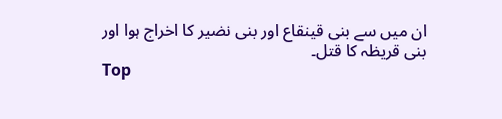ان میں سے بنی قینقاع اور بنی نضیر کا اخراج ہوا اور بنی قریظہ کا قتل۔
Top